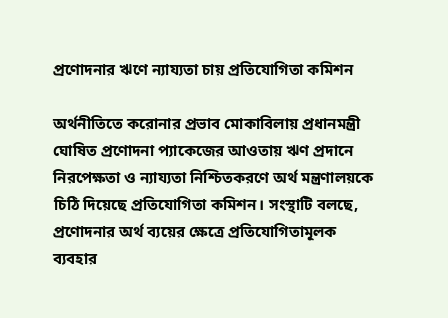প্রণোদনার ঋণে ন্যায্যতা চায় প্রতিযোগিতা কমিশন

অর্থনীতিতে করোনার প্রভাব মোকাবিলায় প্রধানমন্ত্রী ঘোষিত প্রণোদনা প্যাকেজের আওতায় ঋণ প্রদানে নিরপেক্ষতা ও ন্যায্যতা নিশ্চিতকরণে অর্থ মন্ত্রণালয়কে চিঠি দিয়েছে প্রতিযোগিতা কমিশন। সংস্থাটি বলছে, প্রণোদনার অর্থ ব্যয়ের ক্ষেত্রে প্রতিযোগিতামূলক ব্যবহার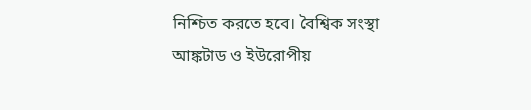নিশ্চিত করতে হবে। বৈশ্বিক সংস্থা আঙ্কটাড ও ইউরোপীয়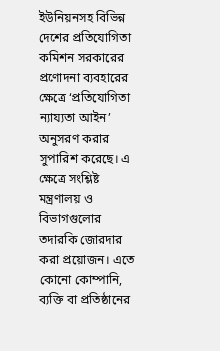ইউনিয়নসহ বিভিন্ন দেশের প্রতিযোগিতা কমিশন সরকারের প্রণোদনা ব্যবহারের ক্ষেত্রে ‘প্রতিযোগিতা ন্যায্যতা আইন’ অনুসরণ করার সুপারিশ করেছে। এ ক্ষেত্রে সংশ্লিষ্ট মন্ত্রণালয় ও বিভাগগুলোর তদারকি জোরদার করা প্রয়োজন। এতে কোনো কোম্পানি, ব্যক্তি বা প্রতিষ্ঠানের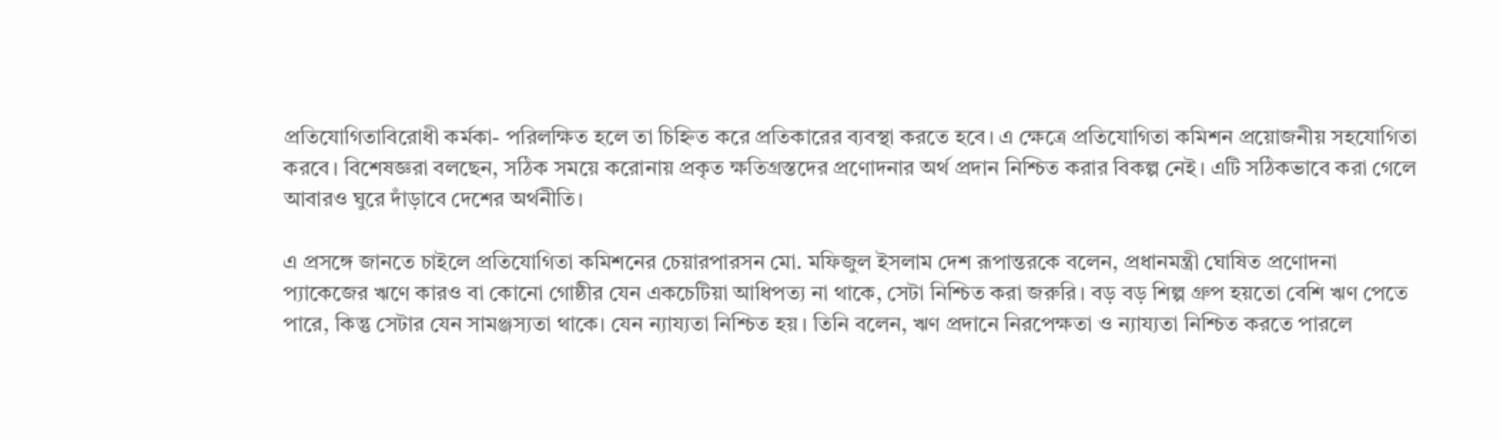প্রতিযোগিতাবিরোধী কর্মকা- পরিলক্ষিত হলে তা চিহ্নিত করে প্রতিকারের ব্যবস্থা করতে হবে। এ ক্ষেত্রে প্রতিযোগিতা কমিশন প্রয়োজনীয় সহযোগিতা করবে। বিশেষজ্ঞরা বলছেন, সঠিক সময়ে করোনায় প্রকৃত ক্ষতিগ্রস্তদের প্রণোদনার অর্থ প্রদান নিশ্চিত করার বিকল্প নেই। এটি সঠিকভাবে করা গেলে আবারও ঘুরে দাঁড়াবে দেশের অর্থনীতি।

এ প্রসঙ্গে জানতে চাইলে প্রতিযোগিতা কমিশনের চেয়ারপারসন মো. মফিজুল ইসলাম দেশ রূপান্তরকে বলেন, প্রধানমন্ত্রী ঘোষিত প্রণোদনা প্যাকেজের ঋণে কারও বা কোনো গোষ্ঠীর যেন একচেটিয়া আধিপত্য না থাকে, সেটা নিশ্চিত করা জরুরি। বড় বড় শিল্প গ্রুপ হয়তো বেশি ঋণ পেতে পারে, কিন্তু সেটার যেন সামঞ্জস্যতা থাকে। যেন ন্যায্যতা নিশ্চিত হয়। তিনি বলেন, ঋণ প্রদানে নিরপেক্ষতা ও ন্যায্যতা নিশ্চিত করতে পারলে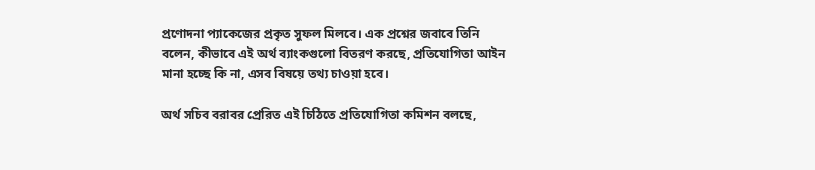প্রণোদনা প্যাকেজের প্রকৃত সুফল মিলবে। এক প্রশ্নের জবাবে তিনি বলেন, কীভাবে এই অর্থ ব্যাংকগুলো বিতরণ করছে, প্রতিযোগিতা আইন মানা হচ্ছে কি না, এসব বিষয়ে তথ্য চাওয়া হবে।

অর্থ সচিব বরাবর প্রেরিত এই চিঠিতে প্রতিযোগিতা কমিশন বলছে,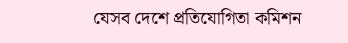যেসব দেশে প্রতিযোগিতা কমিশন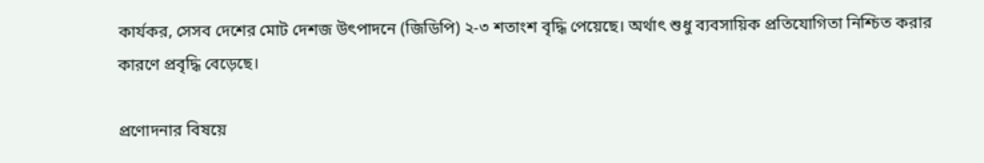কার্যকর, সেসব দেশের মোট দেশজ উৎপাদনে (জিডিপি) ২-৩ শতাংশ বৃদ্ধি পেয়েছে। অর্থাৎ শুধু ব্যবসায়িক প্রতিযোগিতা নিশ্চিত করার কারণে প্রবৃদ্ধি বেড়েছে।

প্রণোদনার বিষয়ে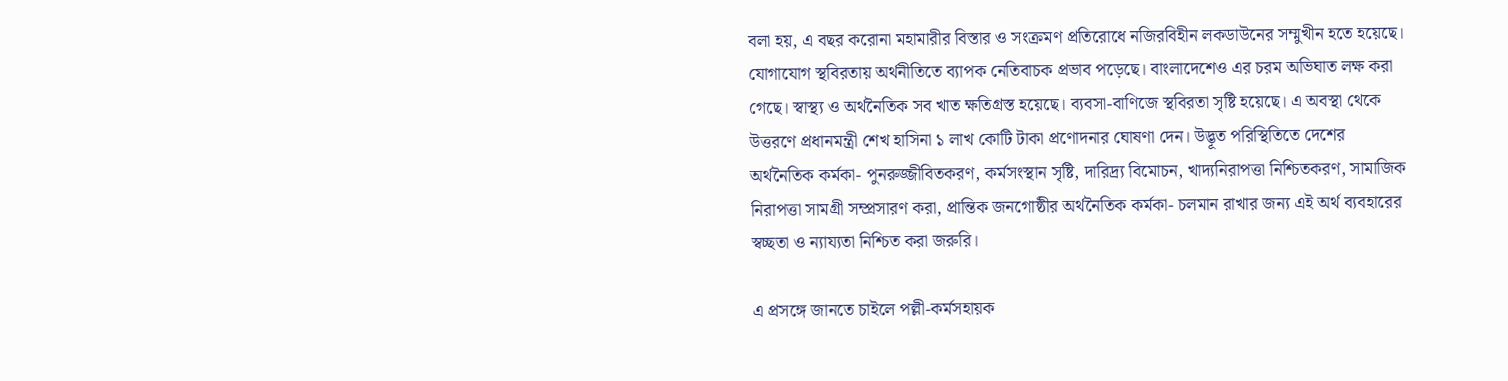বলা হয়, এ বছর করোনা মহামারীর বিস্তার ও সংক্রমণ প্রতিরোধে নজিরবিহীন লকডাউনের সম্মুখীন হতে হয়েছে। যোগাযোগ স্থবিরতায় অর্থনীতিতে ব্যাপক নেতিবাচক প্রভাব পড়েছে। বাংলাদেশেও এর চরম অভিঘাত লক্ষ করা গেছে। স্বাস্থ্য ও অর্থনৈতিক সব খাত ক্ষতিগ্রস্ত হয়েছে। ব্যবসা-বাণিজে স্থবিরতা সৃষ্টি হয়েছে। এ অবস্থা থেকে উত্তরণে প্রধানমন্ত্রী শেখ হাসিনা ১ লাখ কোটি টাকা প্রণোদনার ঘোষণা দেন। উদ্ভূত পরিস্থিতিতে দেশের অর্থনৈতিক কর্মকা- পুনরুজ্জীবিতকরণ, কর্মসংস্থান সৃষ্টি, দারিদ্র্য বিমোচন, খাদ্যনিরাপত্তা নিশ্চিতকরণ, সামাজিক নিরাপত্তা সামগ্রী সম্প্রসারণ করা, প্রান্তিক জনগোষ্ঠীর অর্থনৈতিক কর্মকা- চলমান রাখার জন্য এই অর্থ ব্যবহারের স্বচ্ছতা ও ন্যায্যতা নিশ্চিত করা জরুরি।

এ প্রসঙ্গে জানতে চাইলে পল্লী-কর্মসহায়ক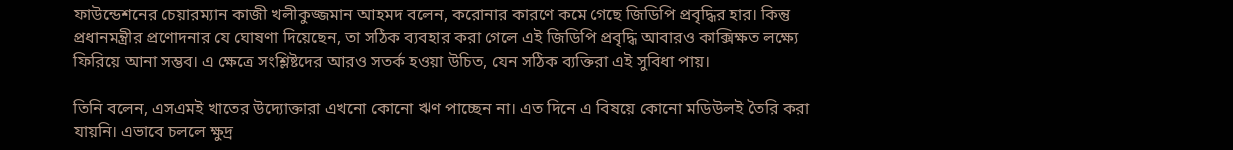ফাউন্ডেশনের চেয়ারম্যান কাজী খলীকুজ্জমান আহমদ বলেন, করোনার কারণে কমে গেছে জিডিপি প্রবৃদ্ধির হার। কিন্তু প্রধানমন্ত্রীর প্রণোদনার যে ঘোষণা দিয়েছেন, তা সঠিক ব্যবহার করা গেলে এই জিডিপি প্রবৃদ্ধি আবারও কাক্সিক্ষত লক্ষ্যে ফিরিয়ে আনা সম্ভব। এ ক্ষেত্রে সংশ্লিষ্টদের আরও সতর্ক হওয়া উচিত, যেন সঠিক ব্যক্তিরা এই সুবিধা পায়।

তিনি বলেন, এসএমই খাতের উদ্যোক্তারা এখনো কোনো ঋণ পাচ্ছেন না। এত দিনে এ বিষয়ে কোনো মডিউলই তৈরি করা যায়নি। এভাবে চললে ক্ষুদ্র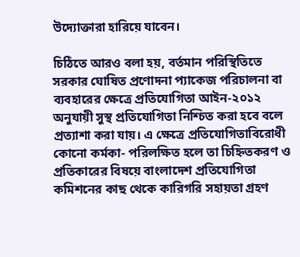উদ্যোক্তারা হারিয়ে যাবেন।

চিঠিতে আরও বলা হয়, বর্তমান পরিস্থিতিতে সরকার ঘোষিত প্রণোদনা প্যাকেজ পরিচালনা বা ব্যবহারের ক্ষেত্রে প্রতিযোগিতা আইন-২০১২ অনুযায়ী সুস্থ প্রতিযোগিতা নিশ্চিত করা হবে বলে প্রত্যাশা করা যায়। এ ক্ষেত্রে প্রতিযোগিতাবিরোধী কোনো কর্মকা- পরিলক্ষিত হলে তা চিহ্নিতকরণ ও প্রতিকারের বিষয়ে বাংলাদেশ প্রতিযোগিতা কমিশনের কাছ থেকে কারিগরি সহায়তা গ্রহণ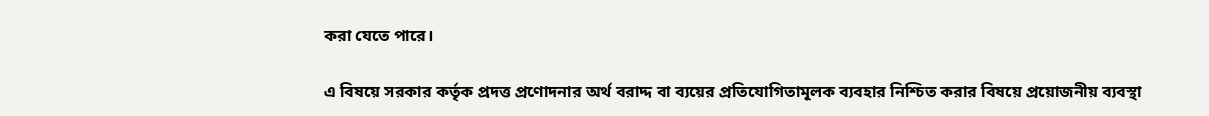করা যেতে পারে।

এ বিষয়ে সরকার কর্তৃক প্রদত্ত প্রণোদনার অর্থ বরাদ্দ বা ব্যয়ের প্রতিযোগিতামূলক ব্যবহার নিশ্চিত করার বিষয়ে প্রয়োজনীয় ব্যবস্থা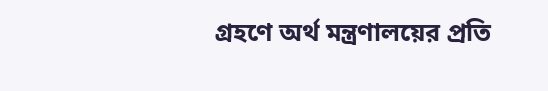গ্রহণে অর্থ মন্ত্রণালয়ের প্রতি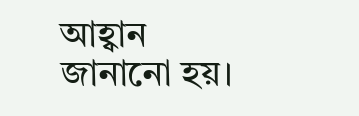আহ্বান জানানো হয়।